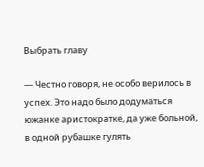Выбрать главу

— Честно говоря, не особо верилось в успех. Это надо было додуматься южанке аристократке, да уже больной, в одной рубашке гулять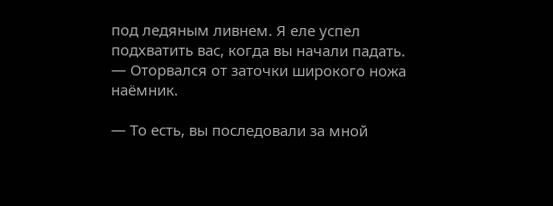под ледяным ливнем. Я еле успел подхватить вас, когда вы начали падать. — Оторвался от заточки широкого ножа наёмник.

— То есть, вы последовали за мной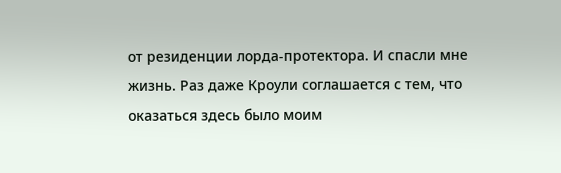от резиденции лорда-протектора. И спасли мне жизнь. Раз даже Кроули соглашается с тем, что оказаться здесь было моим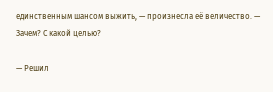единственным шансом выжить, — произнесла её величество. — Зачем? С какой целью?

— Решил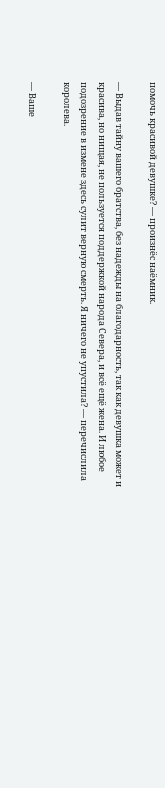помочь красивой девушке? — произнёс наёмник.

— Выдав тайну вашего братства, без надежды на благодарность, так как девушка может и красива, но нищая, не пользуется поддержкой народа Севера, и всё ещё жена. И любое подозрение в измене здесь сулит верную смерть. Я ничего не упустила? — перечислила королева.

— Ваше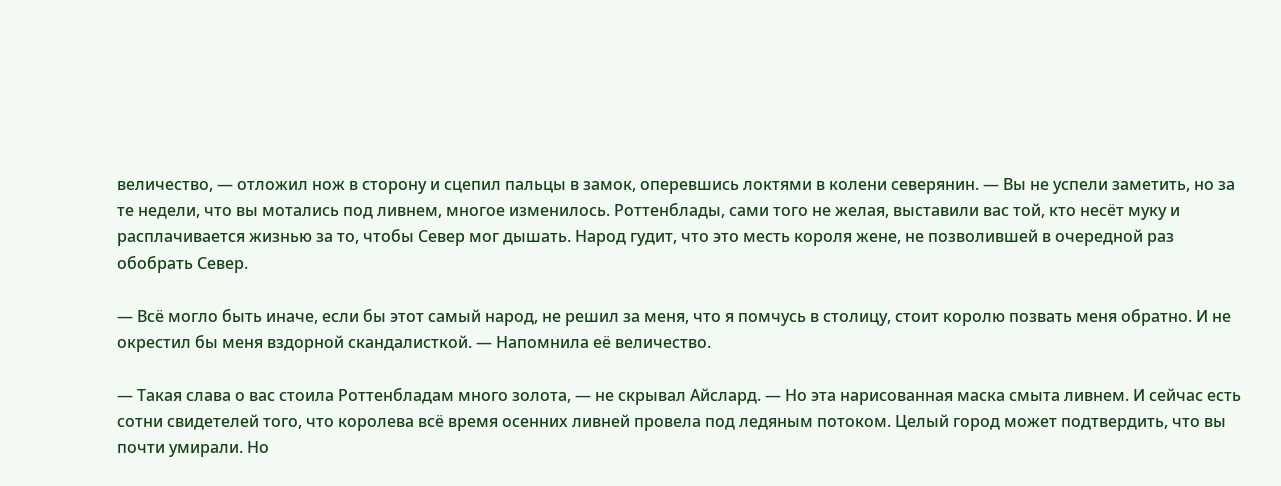величество, — отложил нож в сторону и сцепил пальцы в замок, оперевшись локтями в колени северянин. — Вы не успели заметить, но за те недели, что вы мотались под ливнем, многое изменилось. Роттенблады, сами того не желая, выставили вас той, кто несёт муку и расплачивается жизнью за то, чтобы Север мог дышать. Народ гудит, что это месть короля жене, не позволившей в очередной раз обобрать Север.

— Всё могло быть иначе, если бы этот самый народ, не решил за меня, что я помчусь в столицу, стоит королю позвать меня обратно. И не окрестил бы меня вздорной скандалисткой. — Напомнила её величество.

— Такая слава о вас стоила Роттенбладам много золота, — не скрывал Айслард. — Но эта нарисованная маска смыта ливнем. И сейчас есть сотни свидетелей того, что королева всё время осенних ливней провела под ледяным потоком. Целый город может подтвердить, что вы почти умирали. Но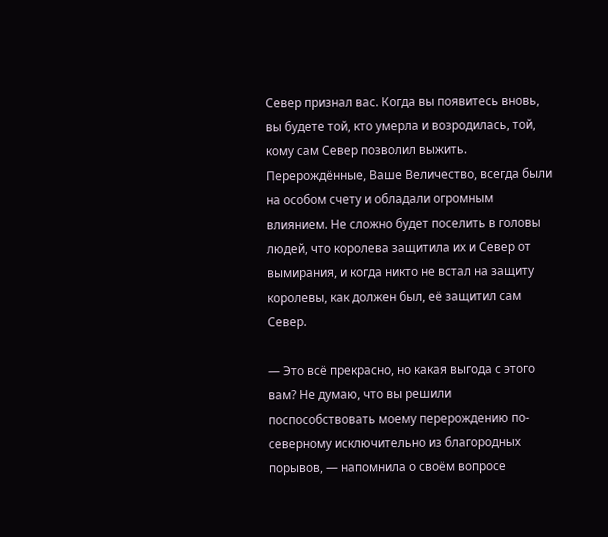Север признал вас. Когда вы появитесь вновь, вы будете той, кто умерла и возродилась, той, кому сам Север позволил выжить. Перерождëнные, Ваше Величество, всегда были на особом счету и обладали огромным влиянием. Не сложно будет поселить в головы людей, что королева защитила их и Север от вымирания, и когда никто не встал на защиту королевы, как должен был, её защитил сам Север.

— Это всё прекрасно, но какая выгода с этого вам? Не думаю, что вы решили поспособствовать моему перерождению по-северному исключительно из благородных порывов, — напомнила о своём вопросе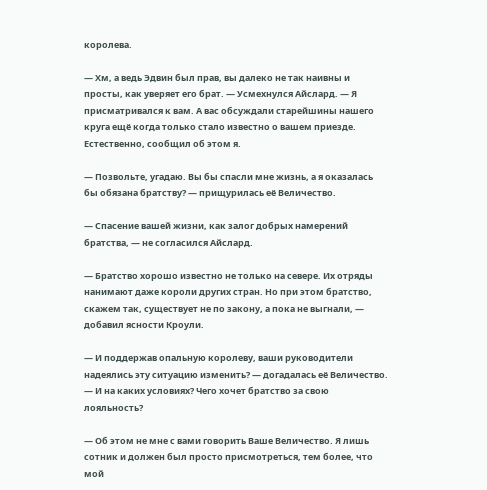королева.

— Хм, а ведь Эдвин был прав, вы далеко не так наивны и просты, как уверяет его брат. — Усмехнулся Айслард. — Я присматривался к вам. А вас обсуждали старейшины нашего круга ещё когда только стало известно о вашем приезде. Естественно, сообщил об этом я.

— Позвольте, угадаю. Вы бы спасли мне жизнь, а я оказалась бы обязана братству? — прищурилась её Величество.

— Спасение вашей жизни, как залог добрых намерений братства, — не согласился Айслард.

— Братство хорошо известно не только на севере. Их отряды нанимают даже короли других стран. Но при этом братство, скажем так, существует не по закону, а пока не выгнали, — добавил ясности Кроули.

— И поддержав опальную королеву, ваши руководители надеялись эту ситуацию изменить? — догадалась её Величество. — И на каких условиях? Чего хочет братство за свою лояльность?

— Об этом не мне с вами говорить Ваше Величество. Я лишь сотник и должен был просто присмотреться, тем более, что мой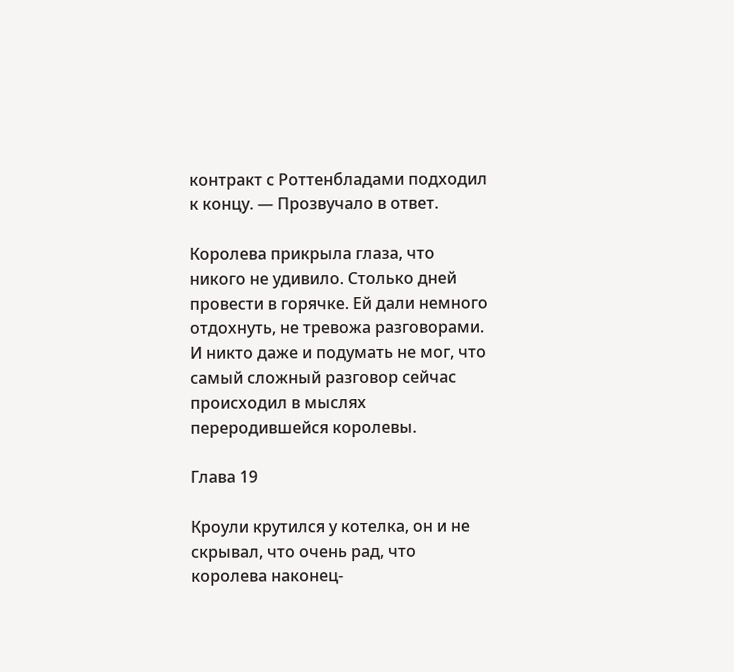контракт с Роттенбладами подходил к концу. — Прозвучало в ответ.

Королева прикрыла глаза, что никого не удивило. Столько дней провести в горячке. Ей дали немного отдохнуть, не тревожа разговорами. И никто даже и подумать не мог, что самый сложный разговор сейчас происходил в мыслях переродившейся королевы.

Глава 19

Кроули крутился у котелка, он и не скрывал, что очень рад, что королева наконец-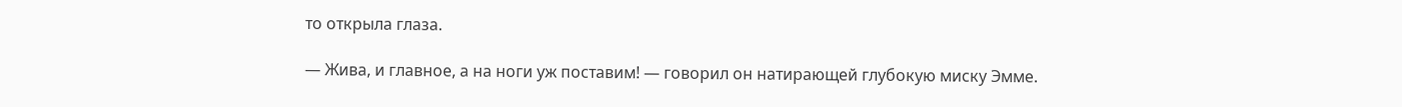то открыла глаза.

— Жива, и главное, а на ноги уж поставим! — говорил он натирающей глубокую миску Эмме.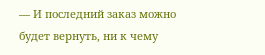— И последний заказ можно будет вернуть, ни к чему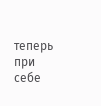теперь при себе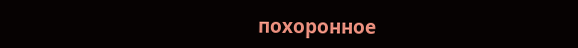похоронное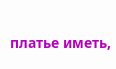платье иметь,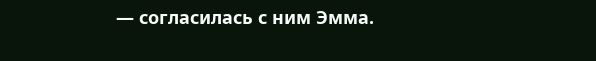— согласилась с ним Эмма.